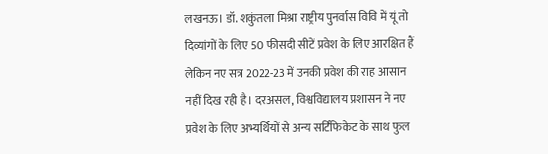लखनऊ। डॉ. शकुंतला मिश्रा राष्ट्रीय पुनर्वास विवि में यूं तो दिव्यांगों के लिए 50 फीसदी सीटें प्रवेश के लिए आरक्षित हैं लेकिन नए सत्र 2022-23 में उनकी प्रवेश की राह आसान नहीं दिख रही है। दरअसल, विश्वविद्यालय प्रशासन ने नए प्रवेश के लिए अभ्यर्थियों से अन्य सर्टिफिकेट के साथ फुल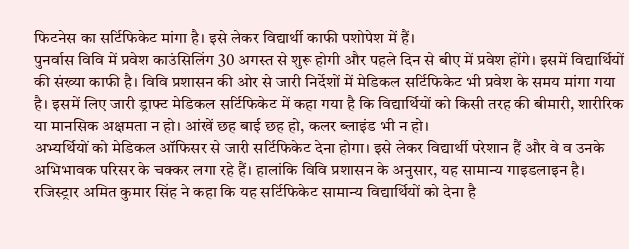फिटनेस का सर्टिफिकेट मांगा है। इसे लेकर विद्यार्थी काफी पशोपेश में हैं।
पुनर्वास विवि में प्रवेश काउंसिलिंग 30 अगस्त से शुरू होगी और पहले दिन से बीए में प्रवेश होंगे। इसमें विद्यार्थियों की संख्या काफी है। विवि प्रशासन की ओर से जारी निर्देशों में मेडिकल सर्टिफिकेट भी प्रवेश के समय मांगा गया है। इसमें लिए जारी ड्राफ्ट मेडिकल सर्टिफिकेट में कहा गया है कि विद्यार्थियों को किसी तरह की बीमारी, शारीरिक या मानसिक अक्षमता न हो। आंखें छह बाई छह हो, कलर ब्लाइंड भी न हो।
अभ्यर्थियों को मेडिकल ऑफिसर से जारी सर्टिफिकेट देना होगा। इसे लेकर विद्यार्थी परेशान हैं और वे व उनके अभिभावक परिसर के चक्कर लगा रहे हैं। हालांकि विवि प्रशासन के अनुसार, यह सामान्य गाइडलाइन है। रजिस्ट्रार अमित कुमार सिंह ने कहा कि यह सर्टिफिकेट सामान्य विद्यार्थियों को देना है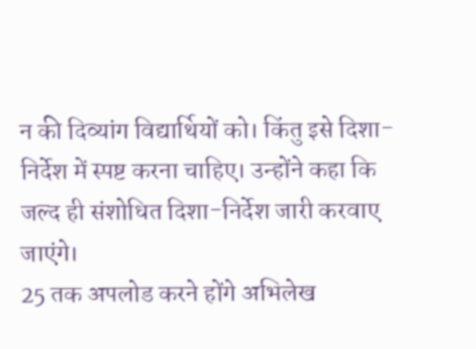न की दिव्यांग विद्यार्थियों को। किंतु इसे दिशा-निर्देश में स्पष्ट करना चाहिए। उन्होंने कहा कि जल्द ही संशोधित दिशा-निर्देश जारी करवाए जाएंगे।
25 तक अपलोड करने होंगे अभिलेख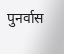पुनर्वास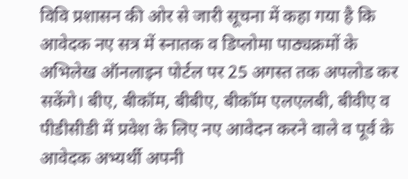विवि प्रशासन की ओर से जारी सूचना में कहा गया है कि आवेदक नए सत्र में स्नातक व डिप्लोमा पाठ्यक्रमों के अभिलेख ऑनलाइन पोर्टल पर 25 अगस्त तक अपलोड कर सकेंगे। बीए, बीकॉम, बीबीए, बीकॉम एलएलबी, बीवीए व पीडीसीडी में प्रवेश के लिए नए आवेदन करने वाले व पूर्व के आवेदक अभ्यर्थी अपनी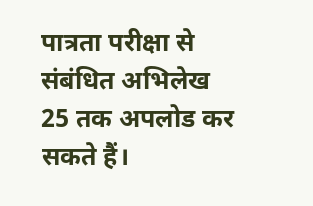पात्रता परीक्षा से संबंधित अभिलेख 25 तक अपलोड कर सकते हैं।